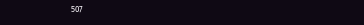507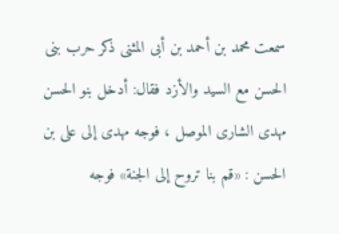سمعت محمد بن أحمد بن أبى المثنى ذكر حرب بنى الحسن مع السيد والأزد فقال: أدخل بنو الحسن مهدى الشارى الموصل ، فوجه مهدى إلى على بن الحسن : «قم بنا تروح إلى الجنة» فوجه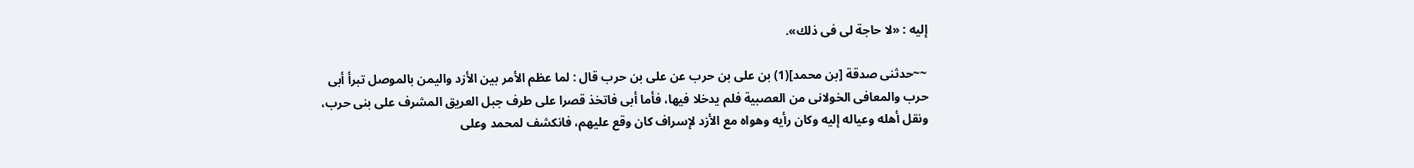إليه : «لا حاجة لى فى ذلك».

~~حدثنى صدقة [بن محمد](1) بن على بن حرب عن على بن حرب قال : لما عظم الأمر بين الأزد واليمن بالموصل تبرأ أبى حرب والمعافى الخولانى من العصبية فلم يدخلا فيها، فأما أبى فاتخذ قصرا على طرف جبل العريق المشرف على بنى حرب، ونقل أهله وعياله إليه وكان رأيه وهواه مع الأزد لإسراف كان وقع عليهم، فانكشف لمحمد وعلى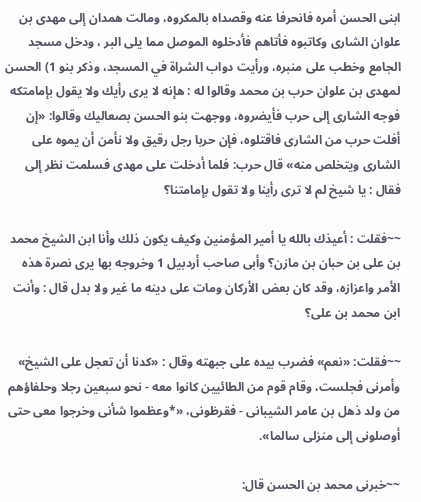ابنى الحسن أمره فانحرفا عنه وقصداه بالمكروه، ومالت همدان إلى مهدى بن علوان الشارى وكاتبوه فأتاهم فأدخلوه الموصل مما يلى البر ، ودخل مسجد الجامع وخطب على منبره، ورأيت دواب الشراة في المسجد، وذكر بنو 1) الحسن لمهدى بن علوان حرب بن محمد وقالوا له : هإنه لا يرى رأيك ولا يقول بإمامتكه فوجه الشارى إلى حرب فأيضروه، ووجهت بنو الحسن بصعاليك وقالوا: «إن أفلت حرب من الشارى فاقتلوه، فإن حربا رجل رقيق ولا نأمن أن يموه على الشارى ويتخلص منه» قال حرب: فلما أدخلت على مهدى فسلمت نظر إلى فقال : يا شيخ لم لا ترى رأينا ولا تقول بإمامتنا؟

~~فقلت : أعيذك بالله يا أمير المؤمنين وكيف يكون ذلك وأنا ابن الشيخ محمد بن على بن حبان بن مازن؟ وأبى صاحب أردبيل 1 وخروجه بها يرى نصرة هذه الأمر واعزازه، وقد كان بعض الأركان ومات على دينه ما غير ولا بدل قال : وأنت ابن محمد بن على؟

~~فقلت: «نعم» فضرب بيده على جبهته وقال : «كدنا أن تعجل على الشيخ» وأمرنى فجلست، وقام قوم من الطائيين كانوا معه - نحو سبعين رجلا وحلفاؤهم من ولد ذهل بن عامر الشيبانى - فقرظونى، «*وعظموا شأنى وخرجوا معى حتى أوصلونى إلى منزلى سالما».

~~خبرنى محمد بن الحسن قال: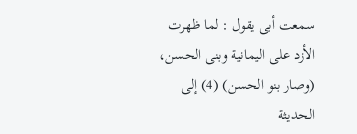سمعت أبى يقول : لما ظهرت الأزد على اليمانية وبنى الحسن، (وصار بنو الحسن) (4) إلى الحديثة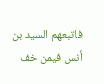فاتبعهم السيد بن أنس فيمن خف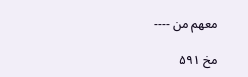معهم من ----

مخ ۵۹۱